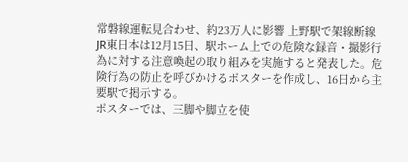常磐線運転見合わせ、約23万人に影響 上野駅で架線断線
JR東日本は12月15日、駅ホーム上での危険な録音・撮影行為に対する注意喚起の取り組みを実施すると発表した。危険行為の防止を呼びかけるポスターを作成し、16日から主要駅で掲示する。
ポスターでは、三脚や脚立を使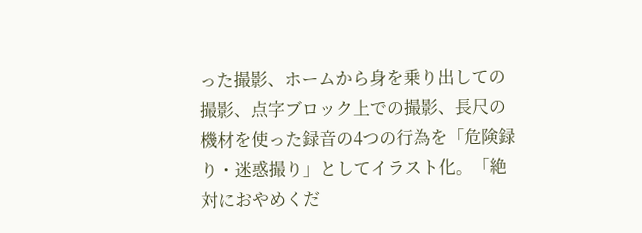った撮影、ホームから身を乗り出しての撮影、点字ブロック上での撮影、長尺の機材を使った録音の4つの行為を「危険録り・迷惑撮り」としてイラスト化。「絶対におやめくだ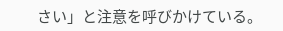さい」と注意を呼びかけている。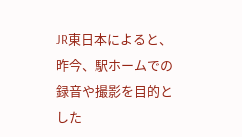JR東日本によると、昨今、駅ホームでの録音や撮影を目的とした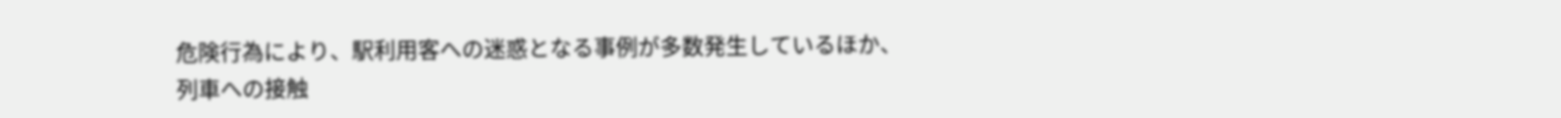危険行為により、駅利用客への迷惑となる事例が多数発生しているほか、列車への接触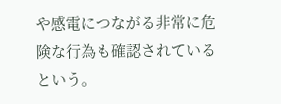や感電につながる非常に危険な行為も確認されているという。